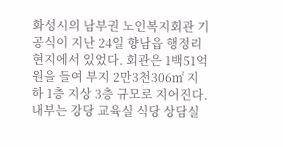화성시의 남부권 노인복지회관 기공식이 지난 24일 향남읍 행정리 현지에서 있었다. 회관은 1백51억원을 들여 부지 2만3천306㎡ 지하 1층 지상 3층 규모로 지어진다. 내부는 강당 교육실 식당 상담실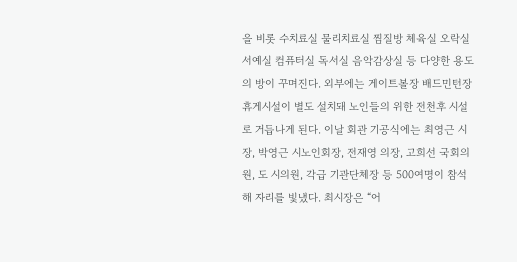을 비롯 수치료실 물리치료실 찜질방 체육실 오락실 서예실 컴퓨터실 독서실 음악감상실 등 다양한 용도의 방이 꾸며진다. 외부에는 게이트볼장 배드민턴장 휴게시설이 별도 설치돼 노인들의 위한 전천후 시설로 거듭나게 된다. 이날 회관 기공식에는 최영근 시장, 박영근 시노인회장, 전재영 의장, 고희선 국회의원, 도 시의원, 각급 기관단체장 등 500여명이 참석해 자리를 빛냈다. 최시장은 “어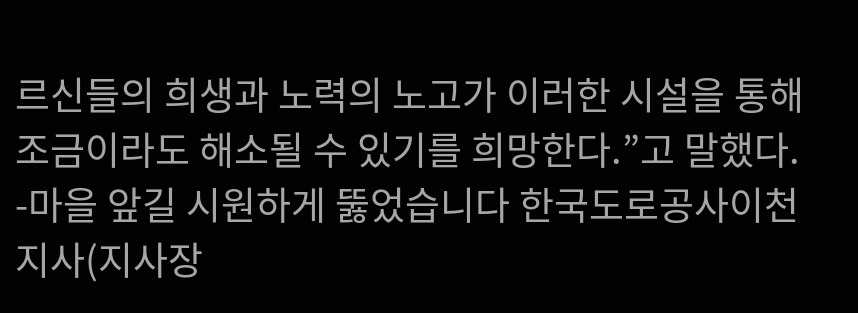르신들의 희생과 노력의 노고가 이러한 시설을 통해 조금이라도 해소될 수 있기를 희망한다.”고 말했다.
-마을 앞길 시원하게 뚫었습니다 한국도로공사이천지사(지사장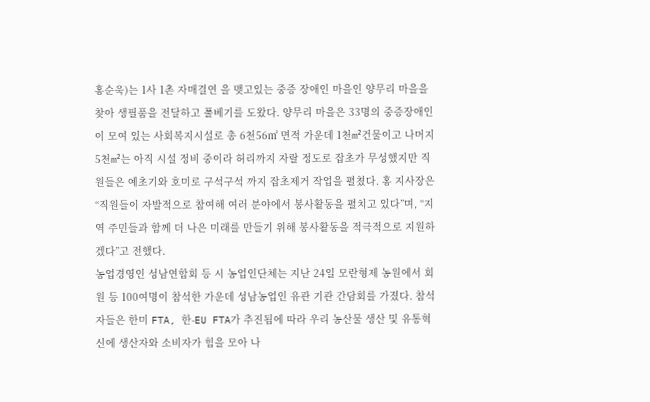홍순욱)는 1사 1촌 자매결연 을 맺고있는 중증 장애인 마을인 양무리 마을을 찾아 생필품을 전달하고 풀베기를 도왔다. 양무리 마을은 33명의 중증장애인이 모여 있는 사회복지시설로 총 6천56㎡ 면적 가운데 1천m²건물이고 나머지 5천m²는 아직 시설 정비 중이라 허리까지 자랄 정도로 잡초가 무성했지만 직원들은 예초기와 호미로 구석구석 까지 잡초제거 작업을 펼쳤다. 홍 지사장은 “직원들이 자발적으로 참여해 여러 분야에서 봉사활동을 펼치고 있다”며, “지역 주민들과 함께 더 나은 미래를 만들기 위해 봉사활동을 적극적으로 지원하겠다”고 전했다.
농업경영인 성남연합회 등 시 농업인단체는 지난 24일 모란형제 농원에서 회원 등 100여명이 참석한 가운데 성남농업인 유관 기관 간담회를 가졌다. 참석자들은 한미 FTA, 한-EU FTA가 추진됨에 따라 우리 농산물 생산 및 유통혁신에 생산자와 소비자가 힘을 모아 나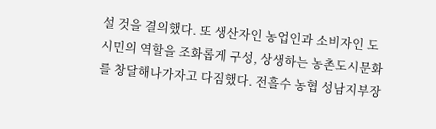설 것을 결의했다. 또 생산자인 농업인과 소비자인 도시민의 역할을 조화롭게 구성, 상생하는 농촌도시문화를 창달해나가자고 다짐했다. 전흘수 농협 성남지부장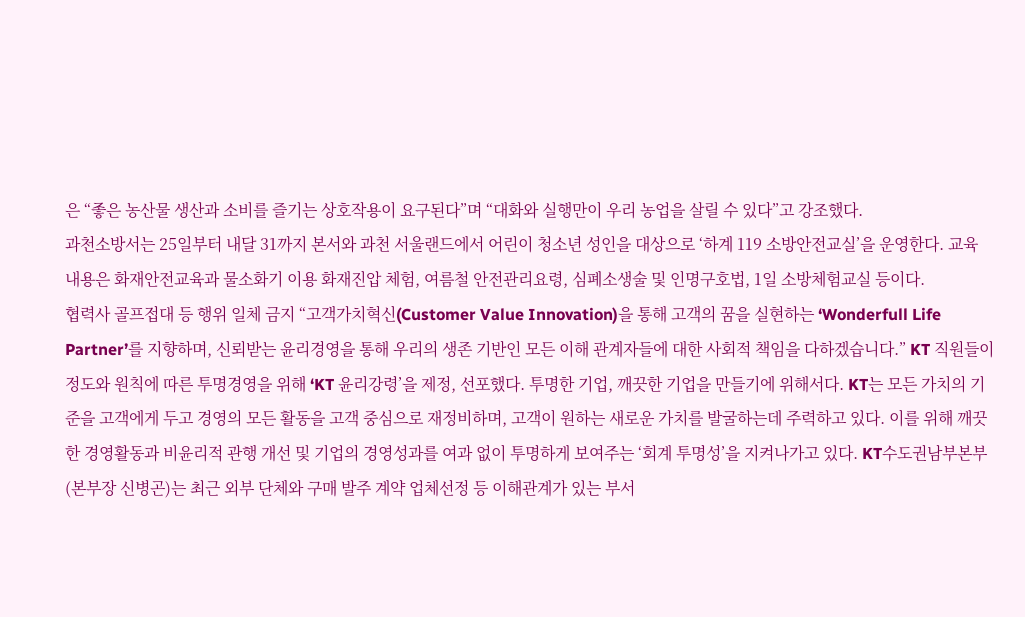은 “좋은 농산물 생산과 소비를 즐기는 상호작용이 요구된다”며 “대화와 실행만이 우리 농업을 살릴 수 있다”고 강조했다.
과천소방서는 25일부터 내달 31까지 본서와 과천 서울랜드에서 어린이 청소년 성인을 대상으로 ‘하계 119 소방안전교실’을 운영한다. 교육 내용은 화재안전교육과 물소화기 이용 화재진압 체험, 여름철 안전관리요령, 심폐소생술 및 인명구호법, 1일 소방체험교실 등이다.
협력사 골프접대 등 행위 일체 금지 “고객가치혁신(Customer Value Innovation)을 통해 고객의 꿈을 실현하는 ‘Wonderfull Life Partner’를 지향하며, 신뢰받는 윤리경영을 통해 우리의 생존 기반인 모든 이해 관계자들에 대한 사회적 책임을 다하겠습니다.” KT 직원들이 정도와 원칙에 따른 투명경영을 위해 ‘KT 윤리강령’을 제정, 선포했다. 투명한 기업, 깨끗한 기업을 만들기에 위해서다. KT는 모든 가치의 기준을 고객에게 두고 경영의 모든 활동을 고객 중심으로 재정비하며, 고객이 원하는 새로운 가치를 발굴하는데 주력하고 있다. 이를 위해 깨끗한 경영활동과 비윤리적 관행 개선 및 기업의 경영성과를 여과 없이 투명하게 보여주는 ‘회계 투명성’을 지켜나가고 있다. KT수도권남부본부(본부장 신병곤)는 최근 외부 단체와 구매 발주 계약 업체선정 등 이해관계가 있는 부서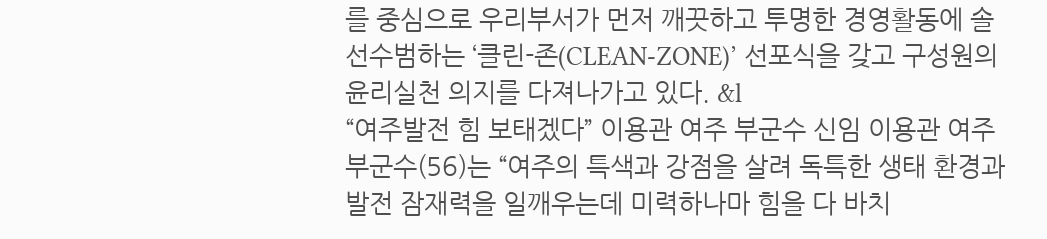를 중심으로 우리부서가 먼저 깨끗하고 투명한 경영활동에 솔선수범하는 ‘클린-존(CLEAN-ZONE)’ 선포식을 갖고 구성원의 윤리실천 의지를 다져나가고 있다. &l
“여주발전 힘 보태겠다” 이용관 여주 부군수 신임 이용관 여주부군수(56)는 “여주의 특색과 강점을 살려 독특한 생태 환경과 발전 잠재력을 일깨우는데 미력하나마 힘을 다 바치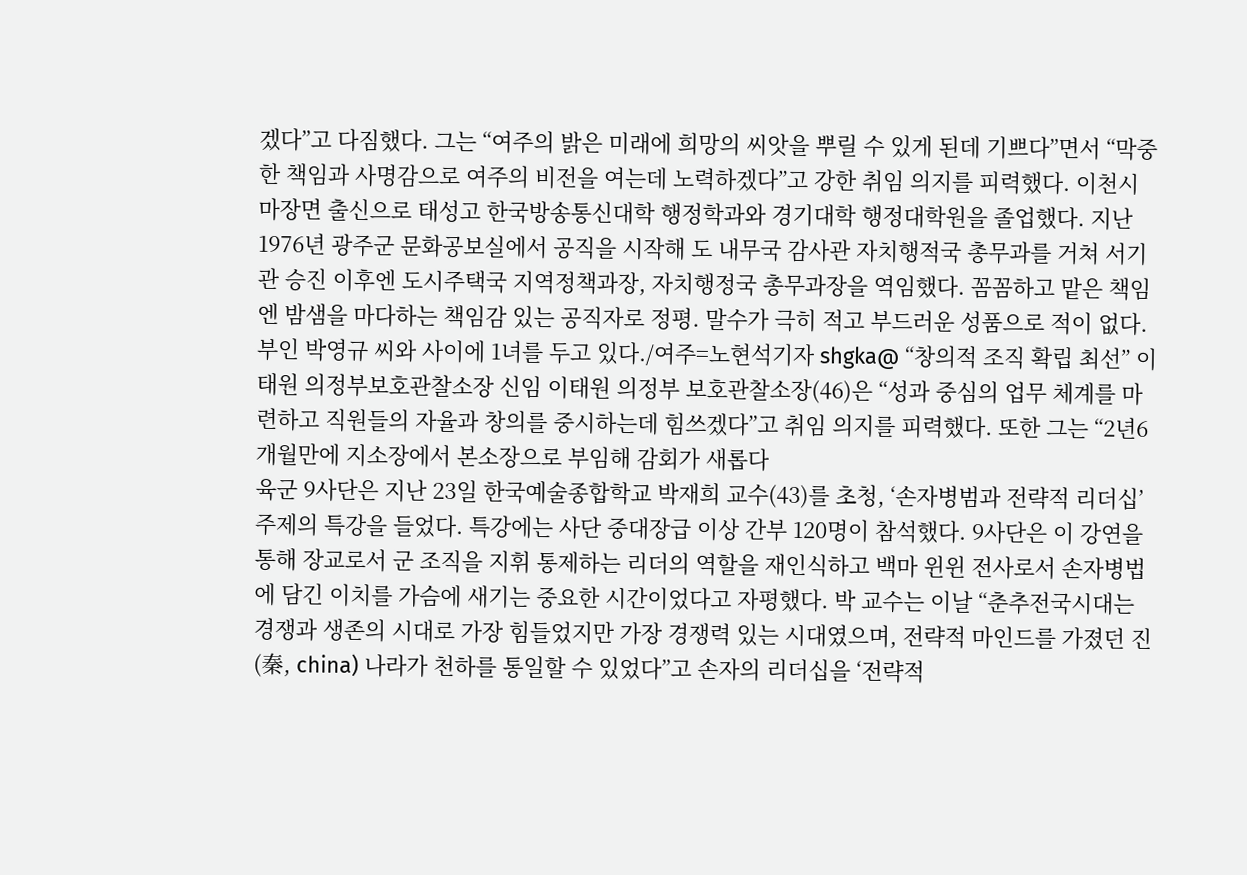겠다”고 다짐했다. 그는 “여주의 밝은 미래에 희망의 씨앗을 뿌릴 수 있게 된데 기쁘다”면서 “막중한 책임과 사명감으로 여주의 비전을 여는데 노력하겠다”고 강한 취임 의지를 피력했다. 이천시 마장면 출신으로 태성고 한국방송통신대학 행정학과와 경기대학 행정대학원을 졸업했다. 지난 1976년 광주군 문화공보실에서 공직을 시작해 도 내무국 감사관 자치행적국 총무과를 거쳐 서기관 승진 이후엔 도시주택국 지역정책과장, 자치행정국 총무과장을 역임했다. 꼼꼼하고 맡은 책임엔 밤샘을 마다하는 책임감 있는 공직자로 정평. 말수가 극히 적고 부드러운 성품으로 적이 없다. 부인 박영규 씨와 사이에 1녀를 두고 있다./여주=노현석기자 shgka@ “창의적 조직 확립 최선” 이태원 의정부보호관찰소장 신임 이태원 의정부 보호관찰소장(46)은 “성과 중심의 업무 체계를 마련하고 직원들의 자율과 창의를 중시하는데 힘쓰겠다”고 취임 의지를 피력했다. 또한 그는 “2년6개월만에 지소장에서 본소장으로 부임해 감회가 새롭다
육군 9사단은 지난 23일 한국예술종합학교 박재희 교수(43)를 초청, ‘손자병범과 전략적 리더십’ 주제의 특강을 들었다. 특강에는 사단 중대장급 이상 간부 120명이 참석했다. 9사단은 이 강연을 통해 장교로서 군 조직을 지휘 통제하는 리더의 역할을 재인식하고 백마 윈윈 전사로서 손자병법에 담긴 이치를 가슴에 새기는 중요한 시간이었다고 자평했다. 박 교수는 이날 “춘추전국시대는 경쟁과 생존의 시대로 가장 힘들었지만 가장 경쟁력 있는 시대였으며, 전략적 마인드를 가졌던 진(秦, china) 나라가 천하를 통일할 수 있었다”고 손자의 리더십을 ‘전략적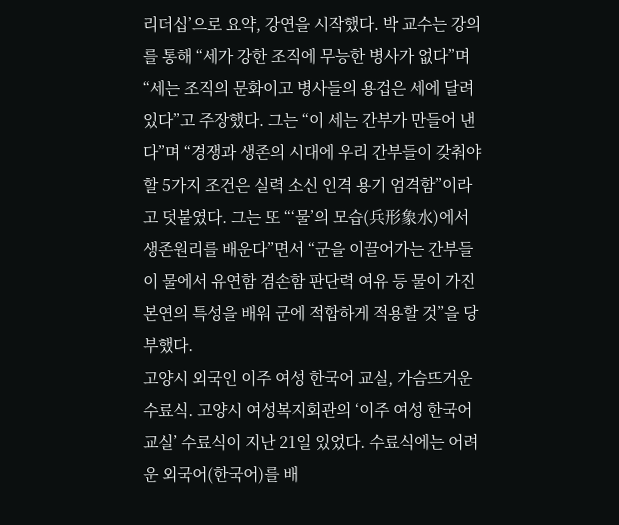리더십’으로 요약, 강연을 시작했다. 박 교수는 강의를 통해 “세가 강한 조직에 무능한 병사가 없다”며 “세는 조직의 문화이고 병사들의 용겁은 세에 달려 있다”고 주장했다. 그는 “이 세는 간부가 만들어 낸다”며 “경쟁과 생존의 시대에 우리 간부들이 갖춰야 할 5가지 조건은 실력 소신 인격 용기 엄격함”이라고 덧붙였다. 그는 또 “‘물’의 모습(兵形象水)에서 생존원리를 배운다”면서 “군을 이끌어가는 간부들이 물에서 유연함 겸손함 판단력 여유 등 물이 가진 본연의 특성을 배워 군에 적합하게 적용할 것”을 당부했다.
고양시 외국인 이주 여성 한국어 교실, 가슴뜨거운 수료식. 고양시 여성복지회관의 ‘이주 여성 한국어 교실’ 수료식이 지난 21일 있었다. 수료식에는 어려운 외국어(한국어)를 배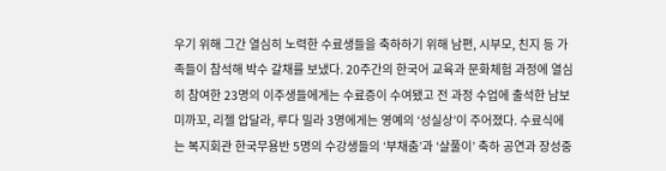우기 위해 그간 열심히 노력한 수료생들을 축하하기 위해 남편, 시부모, 친지 등 가족들이 참석해 박수 갈채를 보냈다. 20주간의 한국어 교육과 문화체험 과정에 열심히 참여한 23명의 이주생들에게는 수료증이 수여됐고 전 과정 수업에 출석한 남보 미까꼬, 리젤 압달라, 루다 밀라 3명에게는 영예의 ‘성실상’이 주어졌다. 수료식에는 복지회관 한국무용반 5명의 수강생들의 ‘부채춤’과 ‘살풀이’ 축하 공연과 장성중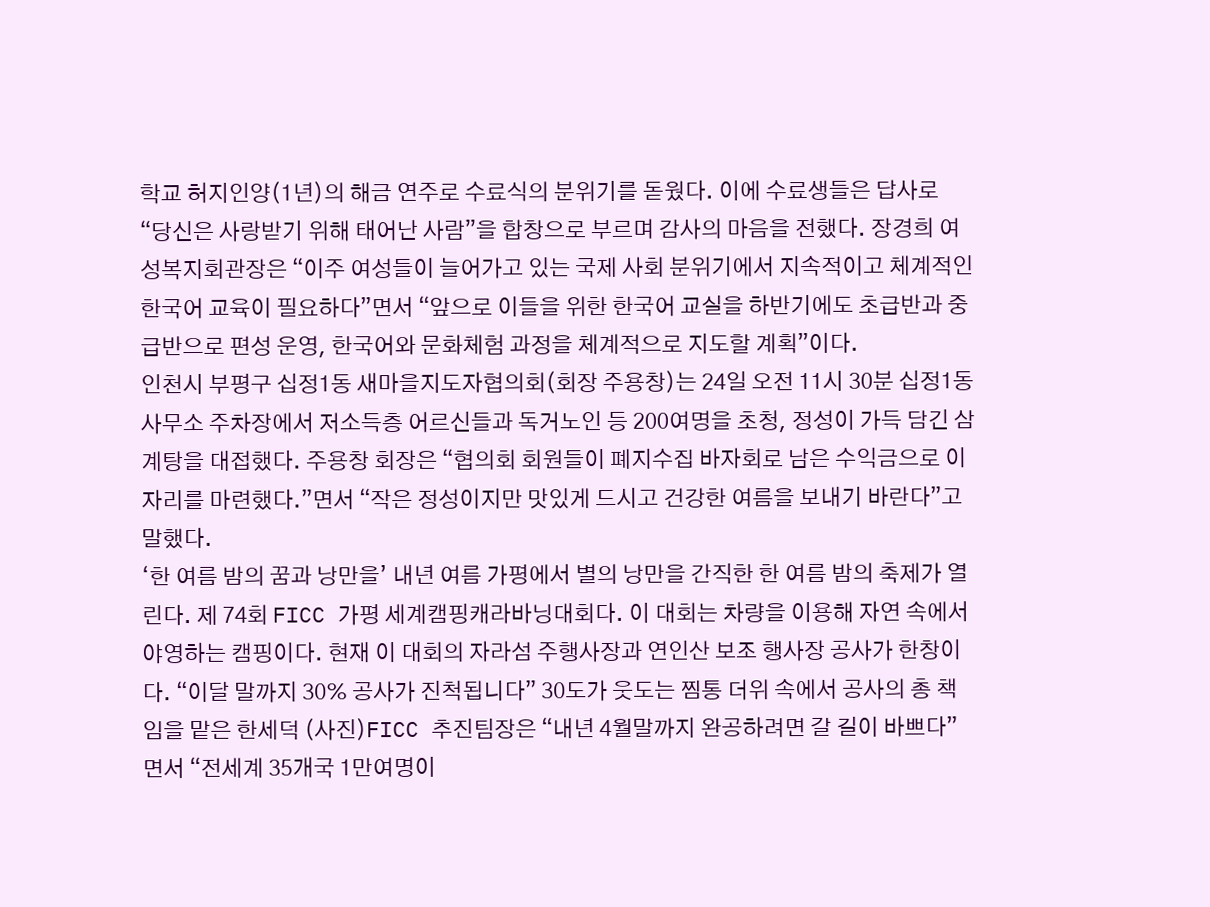학교 허지인양(1년)의 해금 연주로 수료식의 분위기를 돋웠다. 이에 수료생들은 답사로 “당신은 사랑받기 위해 태어난 사람”을 합창으로 부르며 감사의 마음을 전했다. 장경희 여성복지회관장은 “이주 여성들이 늘어가고 있는 국제 사회 분위기에서 지속적이고 체계적인 한국어 교육이 필요하다”면서 “앞으로 이들을 위한 한국어 교실을 하반기에도 초급반과 중급반으로 편성 운영, 한국어와 문화체험 과정을 체계적으로 지도할 계획”이다.
인천시 부평구 십정1동 새마을지도자협의회(회장 주용창)는 24일 오전 11시 30분 십정1동 사무소 주차장에서 저소득층 어르신들과 독거노인 등 200여명을 초청, 정성이 가득 담긴 삼계탕을 대접했다. 주용창 회장은 “협의회 회원들이 폐지수집 바자회로 남은 수익금으로 이 자리를 마련했다.”면서 “작은 정성이지만 맛있게 드시고 건강한 여름을 보내기 바란다”고 말했다.
‘한 여름 밤의 꿈과 낭만을’ 내년 여름 가평에서 별의 낭만을 간직한 한 여름 밤의 축제가 열린다. 제 74회 FICC 가평 세계캠핑캐라바닝대회다. 이 대회는 차량을 이용해 자연 속에서 야영하는 캠핑이다. 현재 이 대회의 자라섬 주행사장과 연인산 보조 행사장 공사가 한창이다. “이달 말까지 30% 공사가 진척됩니다” 30도가 웃도는 찜통 더위 속에서 공사의 총 책임을 맡은 한세덕 (사진)FICC 추진팀장은 “내년 4월말까지 완공하려면 갈 길이 바쁘다”면서 “전세계 35개국 1만여명이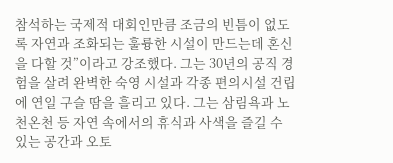참석하는 국제적 대회인만큼 조금의 빈틈이 없도록 자연과 조화되는 훌륭한 시설이 만드는데 혼신을 다할 것”이라고 강조했다. 그는 30년의 공직 경험을 살려 완벽한 숙영 시설과 각종 편의시설 건립에 연일 구슬 땀을 흘리고 있다. 그는 삼림욕과 노천온천 등 자연 속에서의 휴식과 사색을 즐길 수 있는 공간과 오토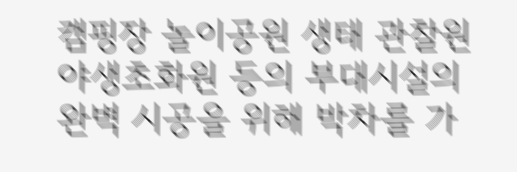캠핑장 놀이공원 생태 관찰원 야생초화원 등의 부대시설의 완벽 시공을 위해 박차를 가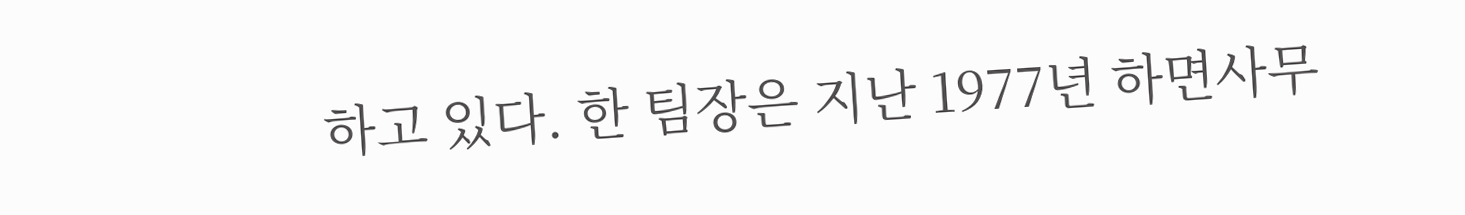하고 있다. 한 팀장은 지난 1977년 하면사무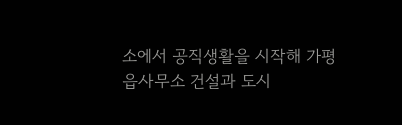소에서 공직생활을 시작해 가평읍사무소 건설과 도시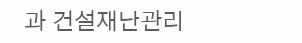과 건설재난관리